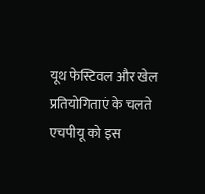यूथ फेस्टिवल और खेल प्रतियोगिताएं के चलते एचपीयू को इस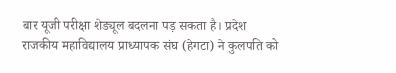बार यूजी परीक्षा शेड्यूल बदलना पड़ सकता है। प्रदेश राजकीय महाविद्यालय प्राध्यापक संघ (हेगटा) ने कुलपति को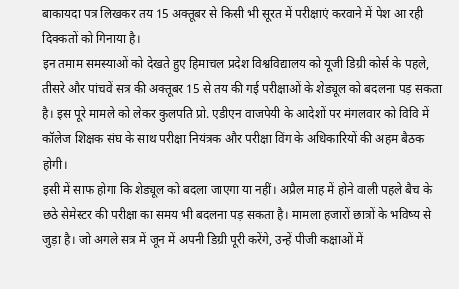बाकायदा पत्र लिखकर तय 15 अक्तूबर से किसी भी सूरत में परीक्षाएं करवाने में पेश आ रही दिक्कतों को गिनाया है।
इन तमाम समस्याओं को देखते हुए हिमाचल प्रदेश विश्वविद्यालय को यूजी डिग्री कोर्स के पहले, तीसरे और पांचवें सत्र की अक्तूबर 15 से तय की गई परीक्षाओं के शेड्यूल को बदलना पड़ सकता है। इस पूरे मामले को लेकर कुलपति प्रो. एडीएन वाजपेयी के आदेशों पर मंगलवार को विवि में कॉलेज शिक्षक संघ के साथ परीक्षा नियंत्रक और परीक्षा विंग के अधिकारियों की अहम बैठक होगी।
इसी में साफ होगा कि शेड्यूल को बदला जाएगा या नहीं। अप्रैल माह में होने वाली पहले बैच के छठे सेमेस्टर की परीक्षा का समय भी बदलना पड़ सकता है। मामला हजारों छात्रों के भविष्य से जुड़ा है। जो अगले सत्र में जून में अपनी डिग्री पूरी करेंगे, उन्हें पीजी कक्षाओं में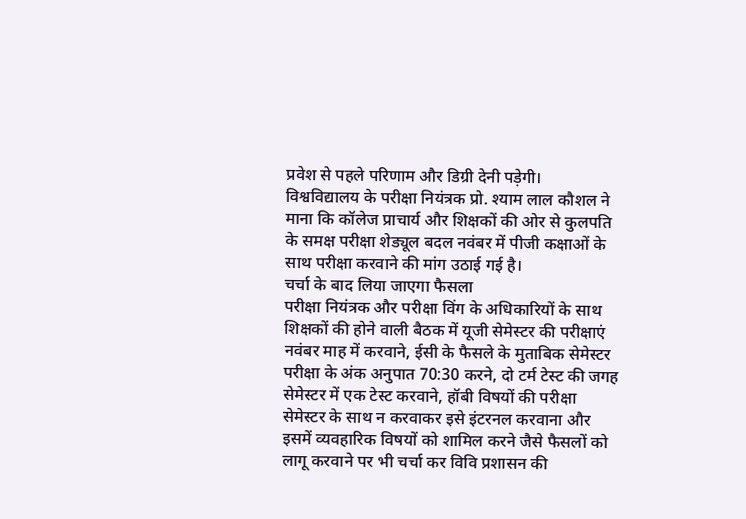प्रवेश से पहले परिणाम और डिग्री देनी पड़ेगी।
विश्वविद्यालय के परीक्षा नियंत्रक प्रो. श्याम लाल कौशल ने माना कि कॉलेज प्राचार्य और शिक्षकों की ओर से कुलपति के समक्ष परीक्षा शेड्यूल बदल नवंबर में पीजी कक्षाओं के साथ परीक्षा करवाने की मांग उठाई गई है।
चर्चा के बाद लिया जाएगा फैसला
परीक्षा नियंत्रक और परीक्षा विंग के अधिकारियों के साथ शिक्षकों की होने वाली बैठक में यूजी सेमेस्टर की परीक्षाएं नवंबर माह में करवाने, ईसी के फैसले के मुताबिक सेमेस्टर परीक्षा के अंक अनुपात 70:30 करने, दो टर्म टेस्ट की जगह सेमेस्टर में एक टेस्ट करवाने, हॉबी विषयों की परीक्षा सेमेस्टर के साथ न करवाकर इसे इंटरनल करवाना और इसमें व्यवहारिक विषयों को शामिल करने जैसे फैसलों को लागू करवाने पर भी चर्चा कर विवि प्रशासन की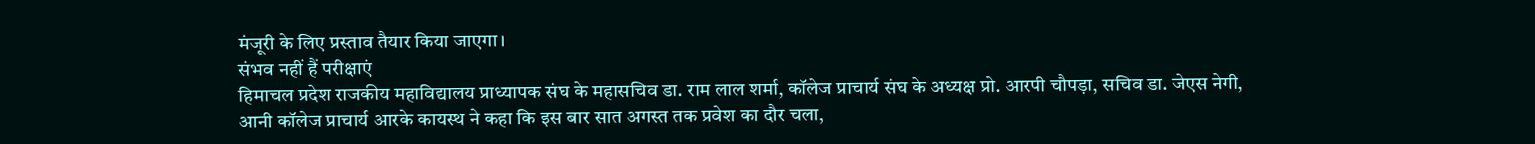मंजूरी के लिए प्रस्ताव तैयार किया जाएगा।
संभव नहीं हैं परीक्षाएं
हिमाचल प्रदेश राजकीय महाविद्यालय प्राध्यापक संघ के महासचिव डा. राम लाल शर्मा, कॉलेज प्राचार्य संघ के अध्यक्ष प्रो. आरपी चौपड़ा, सचिव डा. जेएस नेगी, आनी कॉलेज प्राचार्य आरके कायस्थ ने कहा कि इस बार सात अगस्त तक प्रवेश का दौर चला,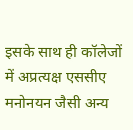इसके साथ ही कॉलेजों में अप्रत्यक्ष एससीए मनोनयन जैसी अन्य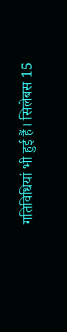गतिविधियां भी हुई हैं। सिलेबस 15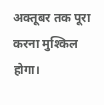अक्तूबर तक पूरा करना मुश्किल होगा।